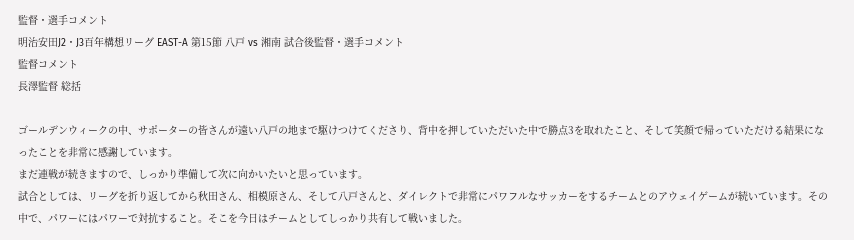監督・選手コメント
明治安田J2・J3百年構想リーグ EAST-A 第15節 八戸 vs 湘南 試合後監督・選手コメント
監督コメント
長澤監督 総括

ゴールデンウィークの中、サポーターの皆さんが遠い八戸の地まで駆けつけてくださり、背中を押していただいた中で勝点3を取れたこと、そして笑顔で帰っていただける結果になったことを非常に感謝しています。
まだ連戦が続きますので、しっかり準備して次に向かいたいと思っています。
試合としては、リーグを折り返してから秋田さん、相模原さん、そして八戸さんと、ダイレクトで非常にパワフルなサッカーをするチームとのアウェイゲームが続いています。その中で、パワーにはパワーで対抗すること。そこを今日はチームとしてしっかり共有して戦いました。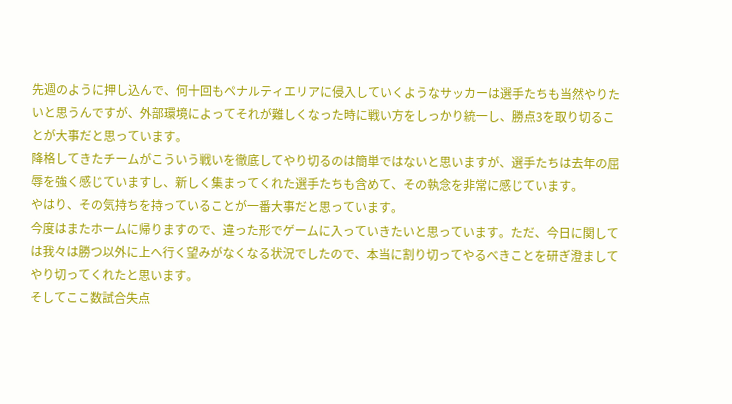先週のように押し込んで、何十回もペナルティエリアに侵入していくようなサッカーは選手たちも当然やりたいと思うんですが、外部環境によってそれが難しくなった時に戦い方をしっかり統一し、勝点3を取り切ることが大事だと思っています。
降格してきたチームがこういう戦いを徹底してやり切るのは簡単ではないと思いますが、選手たちは去年の屈辱を強く感じていますし、新しく集まってくれた選手たちも含めて、その執念を非常に感じています。
やはり、その気持ちを持っていることが一番大事だと思っています。
今度はまたホームに帰りますので、違った形でゲームに入っていきたいと思っています。ただ、今日に関しては我々は勝つ以外に上へ行く望みがなくなる状況でしたので、本当に割り切ってやるべきことを研ぎ澄ましてやり切ってくれたと思います。
そしてここ数試合失点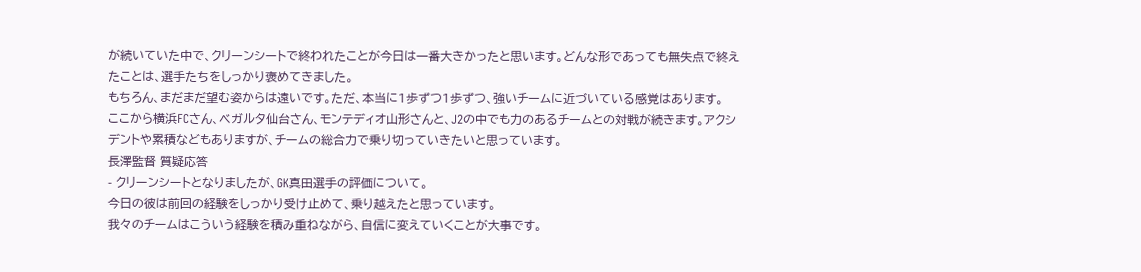が続いていた中で、クリーンシートで終われたことが今日は一番大きかったと思います。どんな形であっても無失点で終えたことは、選手たちをしっかり褒めてきました。
もちろん、まだまだ望む姿からは遠いです。ただ、本当に1歩ずつ1歩ずつ、強いチームに近づいている感覚はあります。
ここから横浜FCさん、ベガルタ仙台さん、モンテディオ山形さんと、J2の中でも力のあるチームとの対戦が続きます。アクシデントや累積などもありますが、チームの総合力で乗り切っていきたいと思っています。
長澤監督 質疑応答
- クリーンシートとなりましたが、GK真田選手の評価について。
今日の彼は前回の経験をしっかり受け止めて、乗り越えたと思っています。
我々のチームはこういう経験を積み重ねながら、自信に変えていくことが大事です。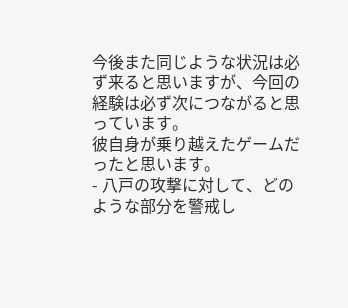今後また同じような状況は必ず来ると思いますが、今回の経験は必ず次につながると思っています。
彼自身が乗り越えたゲームだったと思います。
- 八戸の攻撃に対して、どのような部分を警戒し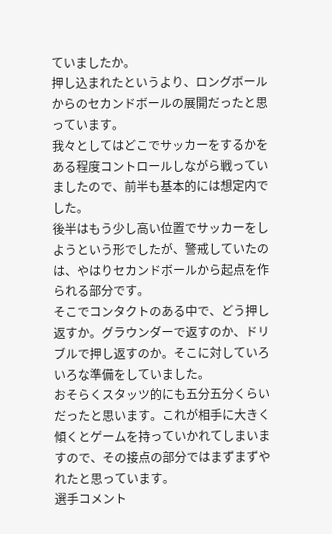ていましたか。
押し込まれたというより、ロングボールからのセカンドボールの展開だったと思っています。
我々としてはどこでサッカーをするかをある程度コントロールしながら戦っていましたので、前半も基本的には想定内でした。
後半はもう少し高い位置でサッカーをしようという形でしたが、警戒していたのは、やはりセカンドボールから起点を作られる部分です。
そこでコンタクトのある中で、どう押し返すか。グラウンダーで返すのか、ドリブルで押し返すのか。そこに対していろいろな準備をしていました。
おそらくスタッツ的にも五分五分くらいだったと思います。これが相手に大きく傾くとゲームを持っていかれてしまいますので、その接点の部分ではまずまずやれたと思っています。
選手コメント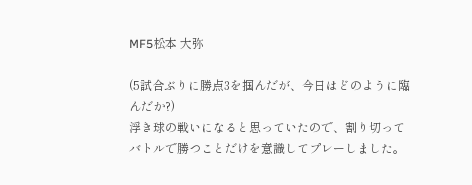MF5松本 大弥

(5試合ぶりに勝点3を掴んだが、今日はどのように臨んだか?)
浮き球の戦いになると思っていたので、割り切ってバトルで勝つことだけを意識してプレーしました。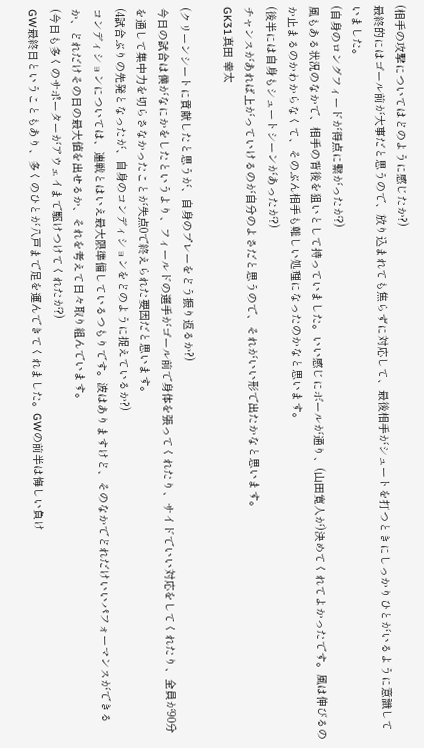(相手の攻撃についてはどのように感じたか?)
最終的にはゴール前が大事だと思うので、放り込まれても焦らずに対応して、最後相手がシュートを打つときにしっかりひとがいるように意識していました。
(自身のロングフィードが得点に繋がったが?)
風もある状況のなかで、相手の背後を狙いとして持っていました。いい感じにボールが通り、(山田寛人が)決めてくれてよかったです。風は伸びるのか止まるのかわからなくて、そのぶん相手も難しい処理になったのかなと思います。
(後半には自身もシュートシーンがあったが?)
チャンスがあれば上がっていけるのが自分のよさだと思うので、それがいい形で出たかなと思います。
GK31真田 幸太

(クリーンシートに貢献したと思うが、自身のプレーをどう振り返るか?)
今日の試合は僕がなにかをしたというより、フィールドの選手がゴール前で身体を張ってくれたり、サイドでいい対応をしてくれたり、全員が90分を通して集中力を切らさなかったことが失点0で終えられた要因だと思います。
(4試合ぶりの先発となったが、自身のコンディションをどのように捉えているか?)
コンディションについては、連戦とはいえ最大限準備しているつもりです。波はありますけど、そのなかでどれだけいいパフォーマンスができるか、どれだけその日の最大値を出せるか、それを考えて日々取り組んでいます。
(今日も多くのサポーターがアウェイまで駆けつけてくれたが?)
GW最終日ということもあり、多くのひとが八戸まで足を運んできてくれました。GWの前半は悔しい負け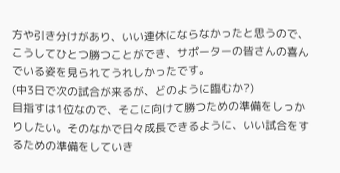方や引き分けがあり、いい連休にならなかったと思うので、こうしてひとつ勝つことができ、サポーターの皆さんの喜んでいる姿を見られてうれしかったです。
(中3日で次の試合が来るが、どのように臨むか?)
目指すは1位なので、そこに向けて勝つための準備をしっかりしたい。そのなかで日々成長できるように、いい試合をするための準備をしていき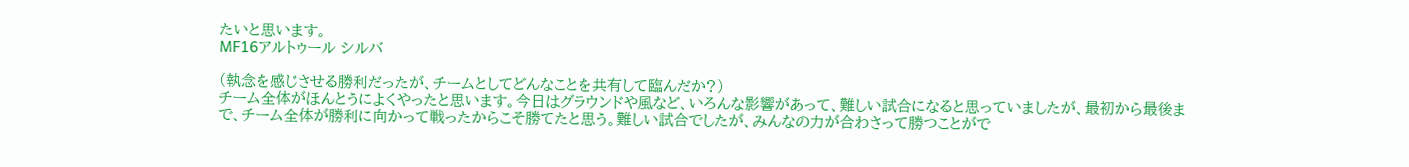たいと思います。
MF16アルトゥール シルバ

(執念を感じさせる勝利だったが、チームとしてどんなことを共有して臨んだか?)
チーム全体がほんとうによくやったと思います。今日はグラウンドや風など、いろんな影響があって、難しい試合になると思っていましたが、最初から最後まで、チーム全体が勝利に向かって戦ったからこそ勝てたと思う。難しい試合でしたが、みんなの力が合わさって勝つことがで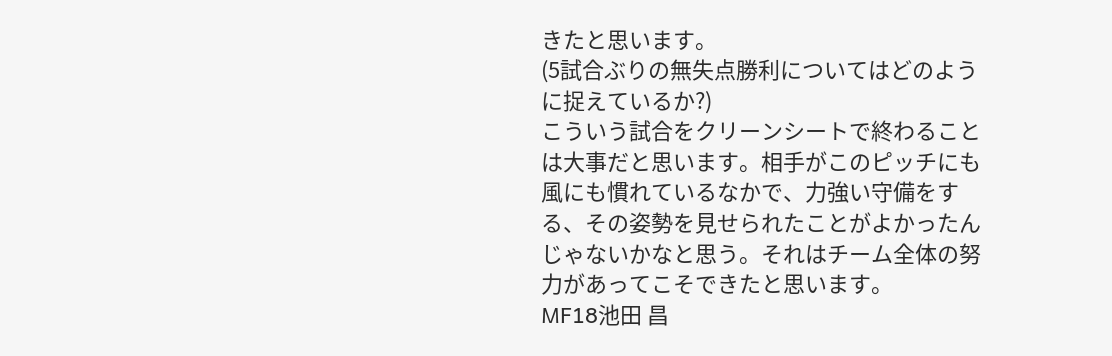きたと思います。
(5試合ぶりの無失点勝利についてはどのように捉えているか?)
こういう試合をクリーンシートで終わることは大事だと思います。相手がこのピッチにも風にも慣れているなかで、力強い守備をする、その姿勢を見せられたことがよかったんじゃないかなと思う。それはチーム全体の努力があってこそできたと思います。
MF18池田 昌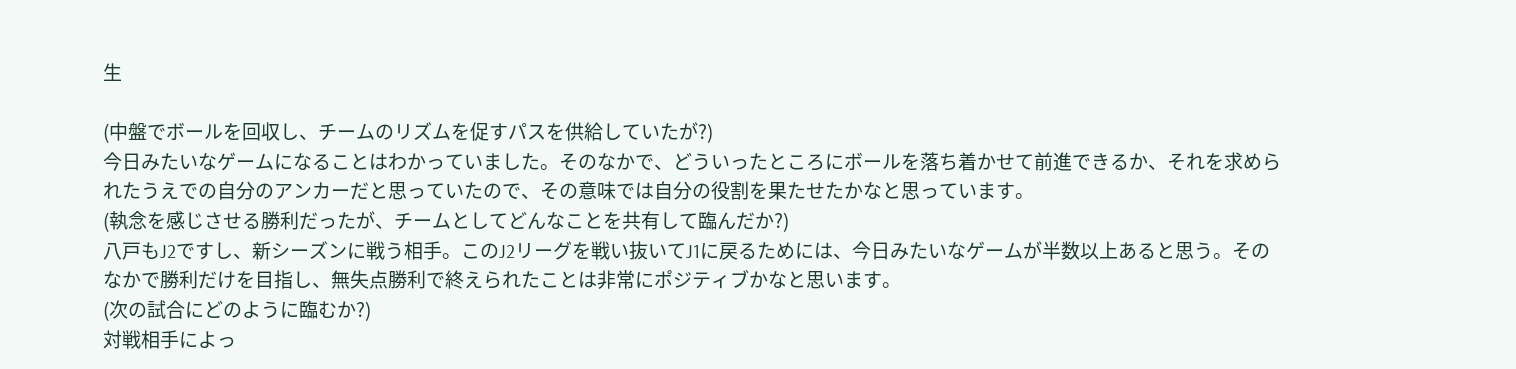生

(中盤でボールを回収し、チームのリズムを促すパスを供給していたが?)
今日みたいなゲームになることはわかっていました。そのなかで、どういったところにボールを落ち着かせて前進できるか、それを求められたうえでの自分のアンカーだと思っていたので、その意味では自分の役割を果たせたかなと思っています。
(執念を感じさせる勝利だったが、チームとしてどんなことを共有して臨んだか?)
八戸もJ2ですし、新シーズンに戦う相手。このJ2リーグを戦い抜いてJ1に戻るためには、今日みたいなゲームが半数以上あると思う。そのなかで勝利だけを目指し、無失点勝利で終えられたことは非常にポジティブかなと思います。
(次の試合にどのように臨むか?)
対戦相手によっ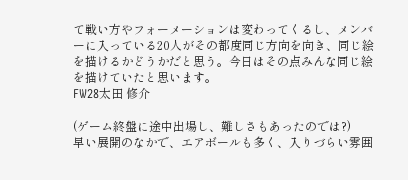て戦い方やフォーメーションは変わってくるし、メンバーに入っている20人がその都度同じ方向を向き、同じ絵を描けるかどうかだと思う。今日はその点みんな同じ絵を描けていたと思います。
FW28太田 修介

(ゲーム終盤に途中出場し、難しさもあったのでは?)
早い展開のなかで、エアボールも多く、入りづらい雰囲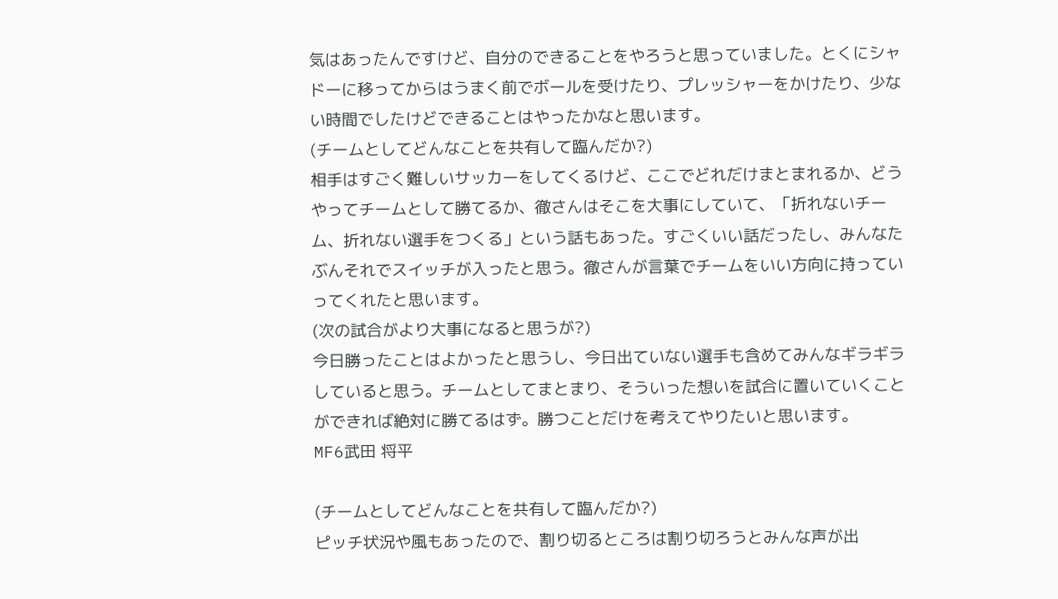気はあったんですけど、自分のできることをやろうと思っていました。とくにシャドーに移ってからはうまく前でボールを受けたり、プレッシャーをかけたり、少ない時間でしたけどできることはやったかなと思います。
(チームとしてどんなことを共有して臨んだか?)
相手はすごく難しいサッカーをしてくるけど、ここでどれだけまとまれるか、どうやってチームとして勝てるか、徹さんはそこを大事にしていて、「折れないチーム、折れない選手をつくる」という話もあった。すごくいい話だったし、みんなたぶんそれでスイッチが入ったと思う。徹さんが言葉でチームをいい方向に持っていってくれたと思います。
(次の試合がより大事になると思うが?)
今日勝ったことはよかったと思うし、今日出ていない選手も含めてみんなギラギラしていると思う。チームとしてまとまり、そういった想いを試合に置いていくことができれば絶対に勝てるはず。勝つことだけを考えてやりたいと思います。
MF6武田 将平

(チームとしてどんなことを共有して臨んだか?)
ピッチ状況や風もあったので、割り切るところは割り切ろうとみんな声が出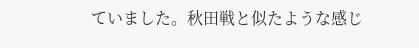ていました。秋田戦と似たような感じ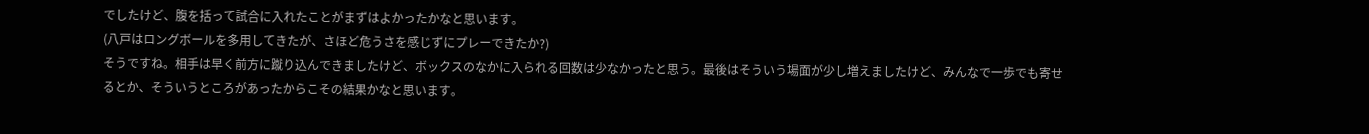でしたけど、腹を括って試合に入れたことがまずはよかったかなと思います。
(八戸はロングボールを多用してきたが、さほど危うさを感じずにプレーできたか?)
そうですね。相手は早く前方に蹴り込んできましたけど、ボックスのなかに入られる回数は少なかったと思う。最後はそういう場面が少し増えましたけど、みんなで一歩でも寄せるとか、そういうところがあったからこその結果かなと思います。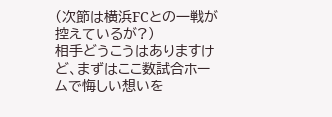(次節は横浜FCとの一戦が控えているが?)
相手どうこうはありますけど、まずはここ数試合ホームで悔しい想いを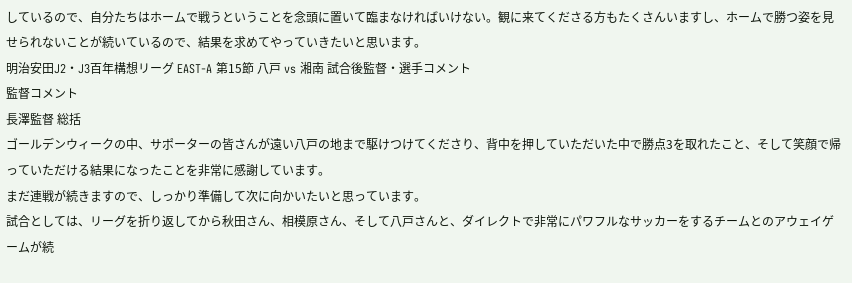しているので、自分たちはホームで戦うということを念頭に置いて臨まなければいけない。観に来てくださる方もたくさんいますし、ホームで勝つ姿を見せられないことが続いているので、結果を求めてやっていきたいと思います。
明治安田J2・J3百年構想リーグ EAST-A 第15節 八戸 vs 湘南 試合後監督・選手コメント
監督コメント
長澤監督 総括
ゴールデンウィークの中、サポーターの皆さんが遠い八戸の地まで駆けつけてくださり、背中を押していただいた中で勝点3を取れたこと、そして笑顔で帰っていただける結果になったことを非常に感謝しています。
まだ連戦が続きますので、しっかり準備して次に向かいたいと思っています。
試合としては、リーグを折り返してから秋田さん、相模原さん、そして八戸さんと、ダイレクトで非常にパワフルなサッカーをするチームとのアウェイゲームが続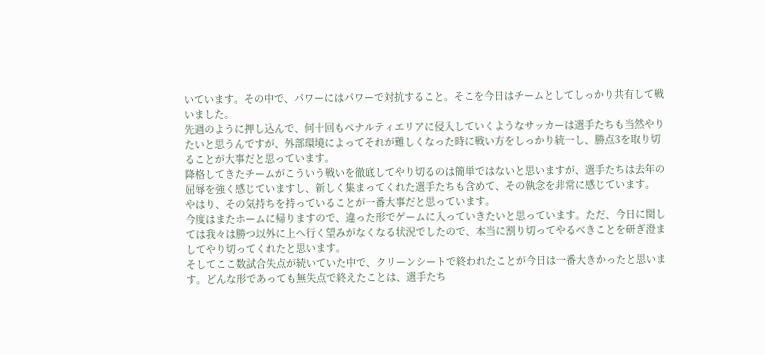いています。その中で、パワーにはパワーで対抗すること。そこを今日はチームとしてしっかり共有して戦いました。
先週のように押し込んで、何十回もペナルティエリアに侵入していくようなサッカーは選手たちも当然やりたいと思うんですが、外部環境によってそれが難しくなった時に戦い方をしっかり統一し、勝点3を取り切ることが大事だと思っています。
降格してきたチームがこういう戦いを徹底してやり切るのは簡単ではないと思いますが、選手たちは去年の屈辱を強く感じていますし、新しく集まってくれた選手たちも含めて、その執念を非常に感じています。
やはり、その気持ちを持っていることが一番大事だと思っています。
今度はまたホームに帰りますので、違った形でゲームに入っていきたいと思っています。ただ、今日に関しては我々は勝つ以外に上へ行く望みがなくなる状況でしたので、本当に割り切ってやるべきことを研ぎ澄ましてやり切ってくれたと思います。
そしてここ数試合失点が続いていた中で、クリーンシートで終われたことが今日は一番大きかったと思います。どんな形であっても無失点で終えたことは、選手たち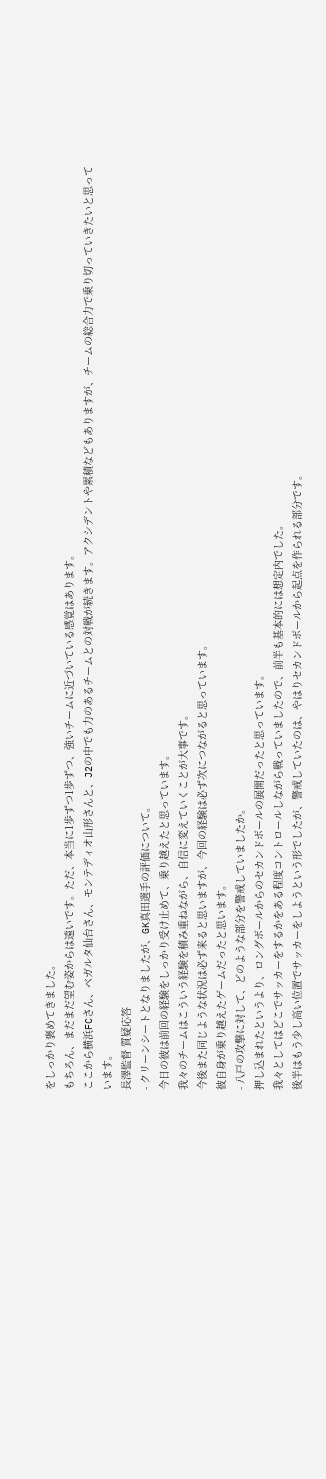をしっかり褒めてきました。
もちろん、まだまだ望む姿からは遠いです。ただ、本当に1歩ずつ1歩ずつ、強いチームに近づいている感覚はあります。
ここから横浜FCさん、ベガルタ仙台さん、モンテディオ山形さんと、J2の中でも力のあるチームとの対戦が続きます。アクシデントや累積などもありますが、チームの総合力で乗り切っていきたいと思っています。
長澤監督 質疑応答
- クリーンシートとなりましたが、GK真田選手の評価について。
今日の彼は前回の経験をしっかり受け止めて、乗り越えたと思っています。
我々のチームはこういう経験を積み重ねながら、自信に変えていくことが大事です。
今後また同じような状況は必ず来ると思いますが、今回の経験は必ず次につながると思っています。
彼自身が乗り越えたゲームだったと思います。
- 八戸の攻撃に対して、どのような部分を警戒していましたか。
押し込まれたというより、ロングボールからのセカンドボールの展開だったと思っています。
我々としてはどこでサッカーをするかをある程度コントロールしながら戦っていましたので、前半も基本的には想定内でした。
後半はもう少し高い位置でサッカーをしようという形でしたが、警戒していたのは、やはりセカンドボールから起点を作られる部分です。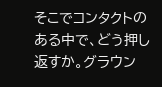そこでコンタクトのある中で、どう押し返すか。グラウン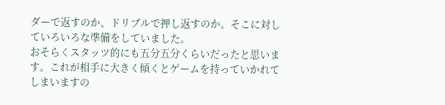ダーで返すのか、ドリブルで押し返すのか。そこに対していろいろな準備をしていました。
おそらくスタッツ的にも五分五分くらいだったと思います。これが相手に大きく傾くとゲームを持っていかれてしまいますの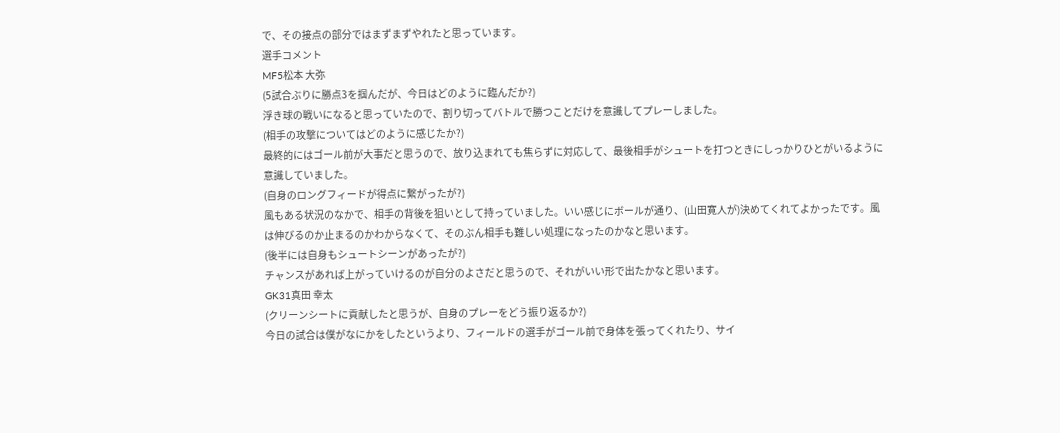で、その接点の部分ではまずまずやれたと思っています。
選手コメント
MF5松本 大弥
(5試合ぶりに勝点3を掴んだが、今日はどのように臨んだか?)
浮き球の戦いになると思っていたので、割り切ってバトルで勝つことだけを意識してプレーしました。
(相手の攻撃についてはどのように感じたか?)
最終的にはゴール前が大事だと思うので、放り込まれても焦らずに対応して、最後相手がシュートを打つときにしっかりひとがいるように意識していました。
(自身のロングフィードが得点に繋がったが?)
風もある状況のなかで、相手の背後を狙いとして持っていました。いい感じにボールが通り、(山田寛人が)決めてくれてよかったです。風は伸びるのか止まるのかわからなくて、そのぶん相手も難しい処理になったのかなと思います。
(後半には自身もシュートシーンがあったが?)
チャンスがあれば上がっていけるのが自分のよさだと思うので、それがいい形で出たかなと思います。
GK31真田 幸太
(クリーンシートに貢献したと思うが、自身のプレーをどう振り返るか?)
今日の試合は僕がなにかをしたというより、フィールドの選手がゴール前で身体を張ってくれたり、サイ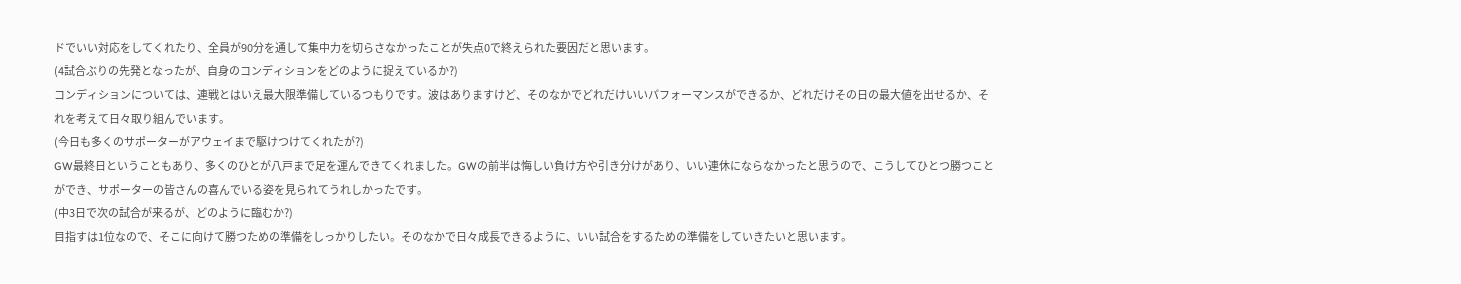ドでいい対応をしてくれたり、全員が90分を通して集中力を切らさなかったことが失点0で終えられた要因だと思います。
(4試合ぶりの先発となったが、自身のコンディションをどのように捉えているか?)
コンディションについては、連戦とはいえ最大限準備しているつもりです。波はありますけど、そのなかでどれだけいいパフォーマンスができるか、どれだけその日の最大値を出せるか、それを考えて日々取り組んでいます。
(今日も多くのサポーターがアウェイまで駆けつけてくれたが?)
GW最終日ということもあり、多くのひとが八戸まで足を運んできてくれました。GWの前半は悔しい負け方や引き分けがあり、いい連休にならなかったと思うので、こうしてひとつ勝つことができ、サポーターの皆さんの喜んでいる姿を見られてうれしかったです。
(中3日で次の試合が来るが、どのように臨むか?)
目指すは1位なので、そこに向けて勝つための準備をしっかりしたい。そのなかで日々成長できるように、いい試合をするための準備をしていきたいと思います。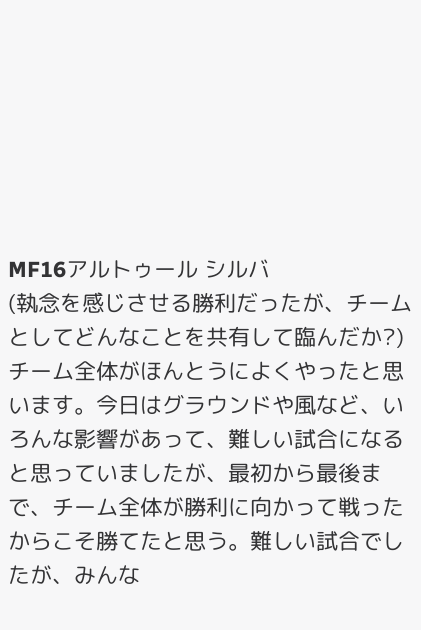MF16アルトゥール シルバ
(執念を感じさせる勝利だったが、チームとしてどんなことを共有して臨んだか?)
チーム全体がほんとうによくやったと思います。今日はグラウンドや風など、いろんな影響があって、難しい試合になると思っていましたが、最初から最後まで、チーム全体が勝利に向かって戦ったからこそ勝てたと思う。難しい試合でしたが、みんな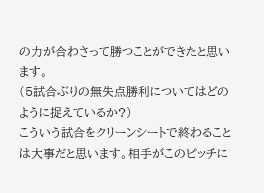の力が合わさって勝つことができたと思います。
(5試合ぶりの無失点勝利についてはどのように捉えているか?)
こういう試合をクリーンシートで終わることは大事だと思います。相手がこのピッチに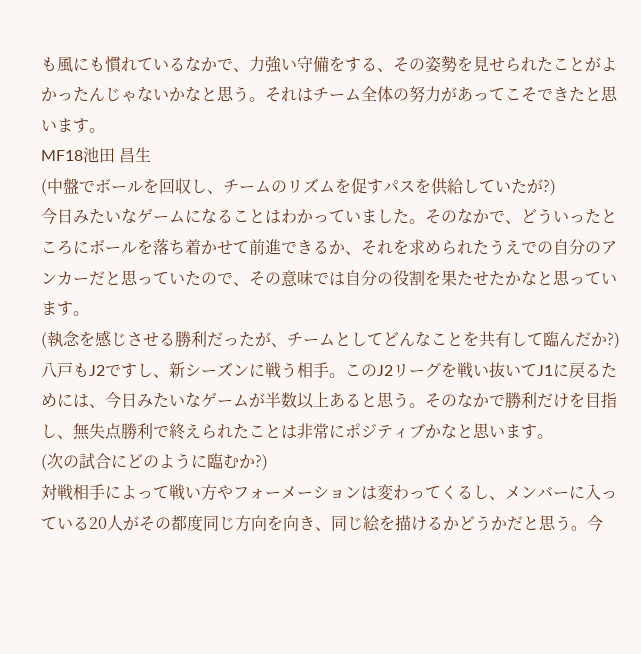も風にも慣れているなかで、力強い守備をする、その姿勢を見せられたことがよかったんじゃないかなと思う。それはチーム全体の努力があってこそできたと思います。
MF18池田 昌生
(中盤でボールを回収し、チームのリズムを促すパスを供給していたが?)
今日みたいなゲームになることはわかっていました。そのなかで、どういったところにボールを落ち着かせて前進できるか、それを求められたうえでの自分のアンカーだと思っていたので、その意味では自分の役割を果たせたかなと思っています。
(執念を感じさせる勝利だったが、チームとしてどんなことを共有して臨んだか?)
八戸もJ2ですし、新シーズンに戦う相手。このJ2リーグを戦い抜いてJ1に戻るためには、今日みたいなゲームが半数以上あると思う。そのなかで勝利だけを目指し、無失点勝利で終えられたことは非常にポジティブかなと思います。
(次の試合にどのように臨むか?)
対戦相手によって戦い方やフォーメーションは変わってくるし、メンバーに入っている20人がその都度同じ方向を向き、同じ絵を描けるかどうかだと思う。今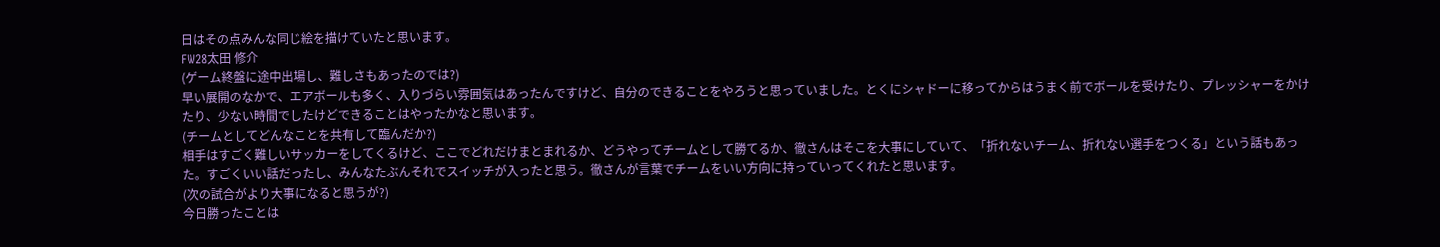日はその点みんな同じ絵を描けていたと思います。
FW28太田 修介
(ゲーム終盤に途中出場し、難しさもあったのでは?)
早い展開のなかで、エアボールも多く、入りづらい雰囲気はあったんですけど、自分のできることをやろうと思っていました。とくにシャドーに移ってからはうまく前でボールを受けたり、プレッシャーをかけたり、少ない時間でしたけどできることはやったかなと思います。
(チームとしてどんなことを共有して臨んだか?)
相手はすごく難しいサッカーをしてくるけど、ここでどれだけまとまれるか、どうやってチームとして勝てるか、徹さんはそこを大事にしていて、「折れないチーム、折れない選手をつくる」という話もあった。すごくいい話だったし、みんなたぶんそれでスイッチが入ったと思う。徹さんが言葉でチームをいい方向に持っていってくれたと思います。
(次の試合がより大事になると思うが?)
今日勝ったことは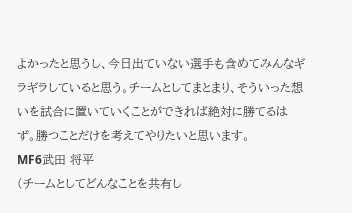よかったと思うし、今日出ていない選手も含めてみんなギラギラしていると思う。チームとしてまとまり、そういった想いを試合に置いていくことができれば絶対に勝てるはず。勝つことだけを考えてやりたいと思います。
MF6武田 将平
(チームとしてどんなことを共有し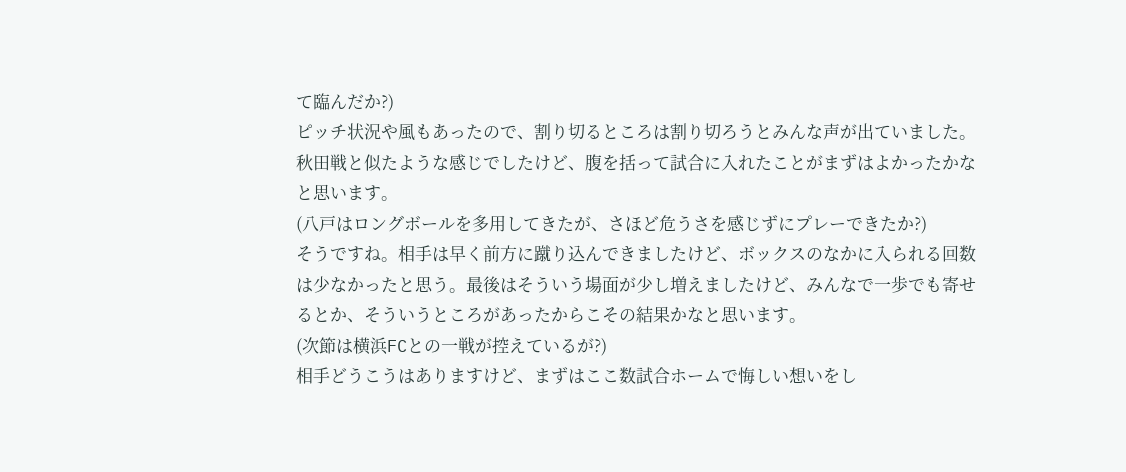て臨んだか?)
ピッチ状況や風もあったので、割り切るところは割り切ろうとみんな声が出ていました。秋田戦と似たような感じでしたけど、腹を括って試合に入れたことがまずはよかったかなと思います。
(八戸はロングボールを多用してきたが、さほど危うさを感じずにプレーできたか?)
そうですね。相手は早く前方に蹴り込んできましたけど、ボックスのなかに入られる回数は少なかったと思う。最後はそういう場面が少し増えましたけど、みんなで一歩でも寄せるとか、そういうところがあったからこその結果かなと思います。
(次節は横浜FCとの一戦が控えているが?)
相手どうこうはありますけど、まずはここ数試合ホームで悔しい想いをし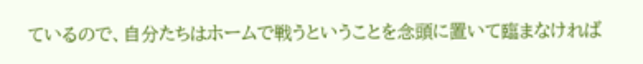ているので、自分たちはホームで戦うということを念頭に置いて臨まなければ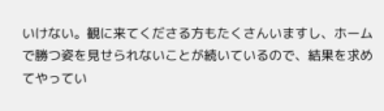いけない。観に来てくださる方もたくさんいますし、ホームで勝つ姿を見せられないことが続いているので、結果を求めてやってい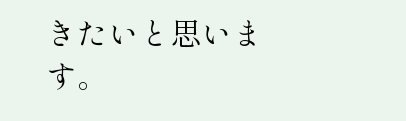きたいと思います。